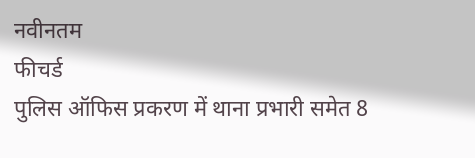नवीनतम
फीचर्ड
पुलिस ऑफिस प्रकरण में थाना प्रभारी समेत 8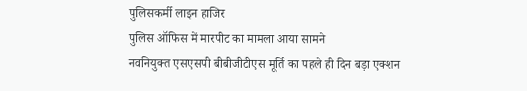पुलिसकर्मी लाइन हाजिर
पुलिस ऑफिस में मारपीट का मामला आया सामने
नवनियुक्त एसएसपी बीबीजीटीएस मूर्ति का पहले ही दिन बड़ा एक्शन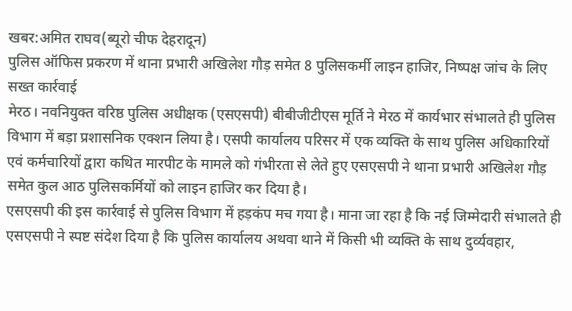खबर:अमित राघव(ब्यूरो चीफ देहरादून)
पुलिस ऑफिस प्रकरण में थाना प्रभारी अखिलेश गौड़ समेत 8 पुलिसकर्मी लाइन हाजिर, निष्पक्ष जांच के लिए सख्त कार्रवाई
मेरठ। नवनियुक्त वरिष्ठ पुलिस अधीक्षक (एसएसपी) बीबीजीटीएस मूर्ति ने मेरठ में कार्यभार संभालते ही पुलिस विभाग में बड़ा प्रशासनिक एक्शन लिया है। एसपी कार्यालय परिसर में एक व्यक्ति के साथ पुलिस अधिकारियों एवं कर्मचारियों द्वारा कथित मारपीट के मामले को गंभीरता से लेते हुए एसएसपी ने थाना प्रभारी अखिलेश गौड़ समेत कुल आठ पुलिसकर्मियों को लाइन हाजिर कर दिया है।
एसएसपी की इस कार्रवाई से पुलिस विभाग में हड़कंप मच गया है। माना जा रहा है कि नई जिम्मेदारी संभालते ही एसएसपी ने स्पष्ट संदेश दिया है कि पुलिस कार्यालय अथवा थाने में किसी भी व्यक्ति के साथ दुर्व्यवहार,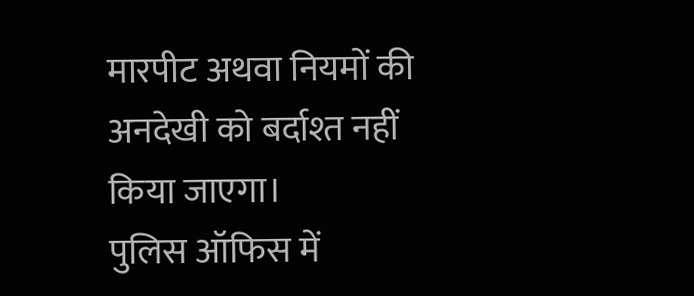मारपीट अथवा नियमों की अनदेखी को बर्दाश्त नहीं किया जाएगा।
पुलिस ऑफिस में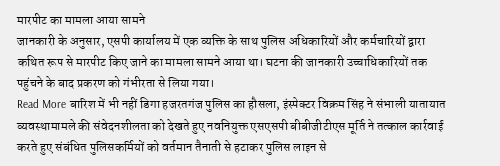मारपीट का मामला आया सामने
जानकारी के अनुसार, एसपी कार्यालय में एक व्यक्ति के साथ पुलिस अधिकारियों और कर्मचारियों द्वारा कथित रूप से मारपीट किए जाने का मामला सामने आया था। घटना की जानकारी उच्चाधिकारियों तक पहुंचने के बाद प्रकरण को गंभीरता से लिया गया।
Read More बारिश में भी नहीं डिगा हजरतगंज पुलिस का हौसला, इंस्पेक्टर विक्रम सिंह ने संभाली यातायात व्यवस्थामामले की संवेदनशीलता को देखते हुए नवनियुक्त एसएसपी बीबीजीटीएस मूर्ति ने तत्काल कार्रवाई करते हुए संबंधित पुलिसकर्मियों को वर्तमान तैनाती से हटाकर पुलिस लाइन से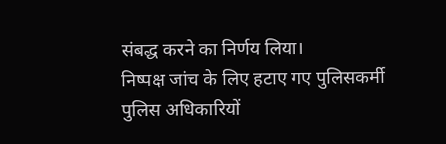संबद्ध करने का निर्णय लिया।
निष्पक्ष जांच के लिए हटाए गए पुलिसकर्मी
पुलिस अधिकारियों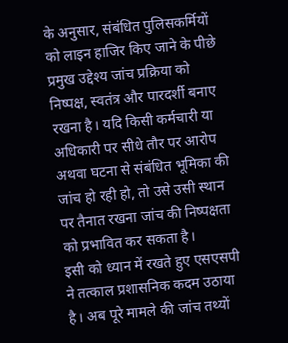के अनुसार, संबंधित पुलिसकर्मियों को लाइन हाजिर किए जाने के पीछे प्रमुख उद्देश्य जांच प्रक्रिया को निष्पक्ष, स्वतंत्र और पारदर्शी बनाए रखना है। यदि किसी कर्मचारी या अधिकारी पर सीधे तौर पर आरोप अथवा घटना से संबंधित भूमिका की जांच हो रही हो, तो उसे उसी स्थान पर तैनात रखना जांच की निष्पक्षता को प्रभावित कर सकता है।
इसी को ध्यान में रखते हुए एसएसपी ने तत्काल प्रशासनिक कदम उठाया है। अब पूरे मामले की जांच तथ्यों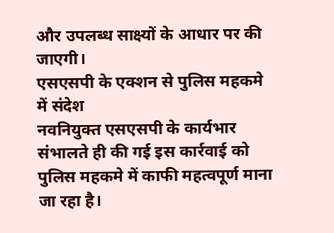और उपलब्ध साक्ष्यों के आधार पर की जाएगी।
एसएसपी के एक्शन से पुलिस महकमे में संदेश
नवनियुक्त एसएसपी के कार्यभार संभालते ही की गई इस कार्रवाई को पुलिस महकमे में काफी महत्वपूर्ण माना जा रहा है।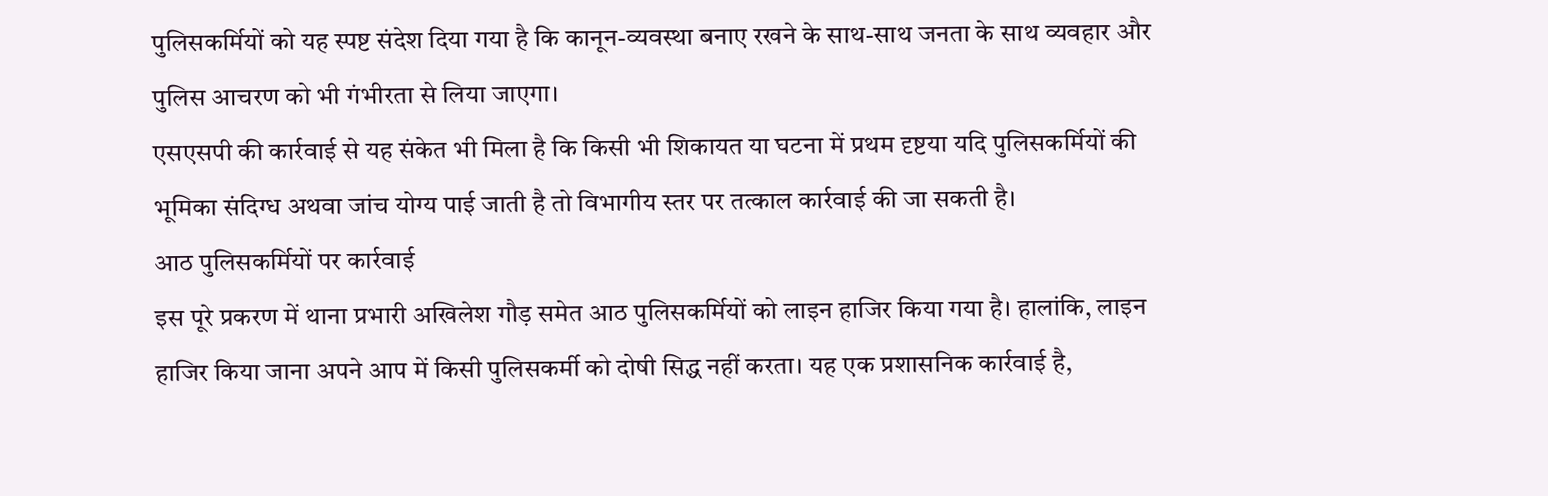पुलिसकर्मियों को यह स्पष्ट संदेश दिया गया है कि कानून-व्यवस्था बनाए रखने के साथ-साथ जनता के साथ व्यवहार और पुलिस आचरण को भी गंभीरता से लिया जाएगा।
एसएसपी की कार्रवाई से यह संकेत भी मिला है कि किसी भी शिकायत या घटना में प्रथम दृष्टया यदि पुलिसकर्मियों की भूमिका संदिग्ध अथवा जांच योग्य पाई जाती है तो विभागीय स्तर पर तत्काल कार्रवाई की जा सकती है।
आठ पुलिसकर्मियों पर कार्रवाई
इस पूरे प्रकरण में थाना प्रभारी अखिलेश गौड़ समेत आठ पुलिसकर्मियों को लाइन हाजिर किया गया है। हालांकि, लाइन हाजिर किया जाना अपने आप में किसी पुलिसकर्मी को दोषी सिद्ध नहीं करता। यह एक प्रशासनिक कार्रवाई है,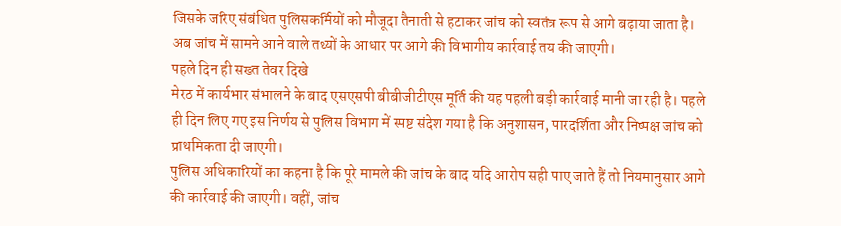जिसके जरिए संबंधित पुलिसकर्मियों को मौजूदा तैनाती से हटाकर जांच को स्वतंत्र रूप से आगे बढ़ाया जाता है।
अब जांच में सामने आने वाले तथ्यों के आधार पर आगे की विभागीय कार्रवाई तय की जाएगी।
पहले दिन ही सख्त तेवर दिखे
मेरठ में कार्यभार संभालने के बाद एसएसपी बीबीजीटीएस मूर्ति की यह पहली बड़ी कार्रवाई मानी जा रही है। पहले ही दिन लिए गए इस निर्णय से पुलिस विभाग में स्पष्ट संदेश गया है कि अनुशासन, पारदर्शिता और निष्पक्ष जांच को प्राथमिकता दी जाएगी।
पुलिस अधिकारियों का कहना है कि पूरे मामले की जांच के बाद यदि आरोप सही पाए जाते हैं तो नियमानुसार आगे की कार्रवाई की जाएगी। वहीं, जांच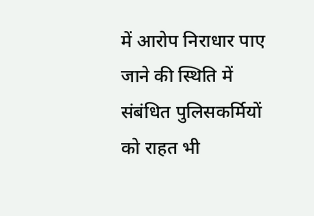में आरोप निराधार पाए जाने की स्थिति में संबंधित पुलिसकर्मियों को राहत भी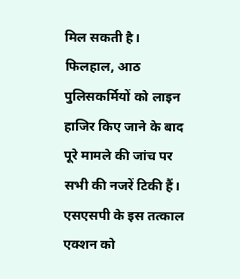मिल सकती है।
फिलहाल, आठ पुलिसकर्मियों को लाइन हाजिर किए जाने के बाद पूरे मामले की जांच पर सभी की नजरें टिकी हैं। एसएसपी के इस तत्काल एक्शन को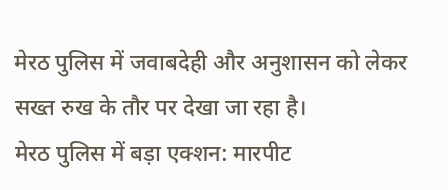मेरठ पुलिस में जवाबदेही और अनुशासन को लेकर सख्त रुख के तौर पर देखा जा रहा है।
मेरठ पुलिस में बड़ा एक्शन: मारपीट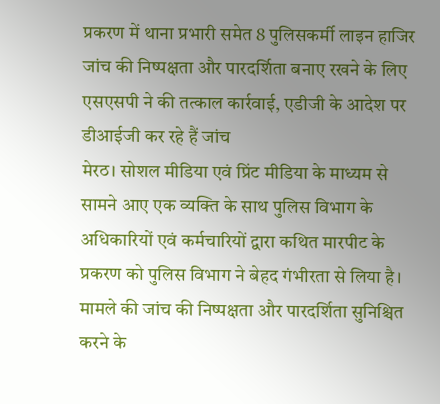प्रकरण में थाना प्रभारी समेत 8 पुलिसकर्मी लाइन हाजिर
जांच की निष्पक्षता और पारदर्शिता बनाए रखने के लिए एसएसपी ने की तत्काल कार्रवाई, एडीजी के आदेश पर डीआईजी कर रहे हैं जांच
मेरठ। सोशल मीडिया एवं प्रिंट मीडिया के माध्यम से सामने आए एक व्यक्ति के साथ पुलिस विभाग के अधिकारियों एवं कर्मचारियों द्वारा कथित मारपीट के प्रकरण को पुलिस विभाग ने बेहद गंभीरता से लिया है। मामले की जांच की निष्पक्षता और पारदर्शिता सुनिश्चित करने के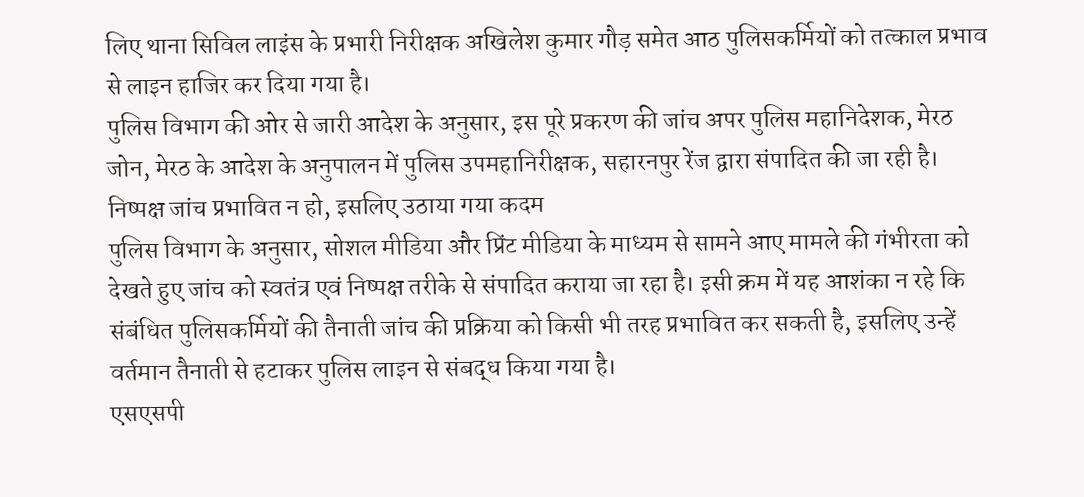लिए थाना सिविल लाइंस के प्रभारी निरीक्षक अखिलेश कुमार गौड़ समेत आठ पुलिसकर्मियों को तत्काल प्रभाव से लाइन हाजिर कर दिया गया है।
पुलिस विभाग की ओर से जारी आदेश के अनुसार, इस पूरे प्रकरण की जांच अपर पुलिस महानिदेशक, मेरठ जोन, मेरठ के आदेश के अनुपालन में पुलिस उपमहानिरीक्षक, सहारनपुर रेंज द्वारा संपादित की जा रही है।
निष्पक्ष जांच प्रभावित न हो, इसलिए उठाया गया कदम
पुलिस विभाग के अनुसार, सोशल मीडिया और प्रिंट मीडिया के माध्यम से सामने आए मामले की गंभीरता को देखते हुए जांच को स्वतंत्र एवं निष्पक्ष तरीके से संपादित कराया जा रहा है। इसी क्रम में यह आशंका न रहे कि संबंधित पुलिसकर्मियों की तैनाती जांच की प्रक्रिया को किसी भी तरह प्रभावित कर सकती है, इसलिए उन्हें वर्तमान तैनाती से हटाकर पुलिस लाइन से संबद्ध किया गया है।
एसएसपी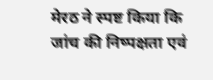मेरठ ने स्पष्ट किया कि जांच की निष्पक्षता एवं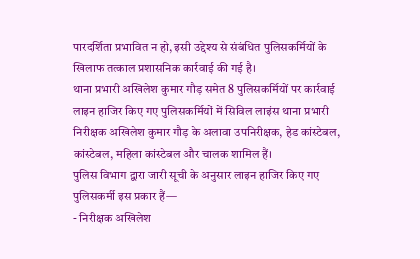पारदर्शिता प्रभावित न हो, इसी उद्देश्य से संबंधित पुलिसकर्मियों के खिलाफ तत्काल प्रशासनिक कार्रवाई की गई है।
थाना प्रभारी अखिलेश कुमार गौड़ समेत 8 पुलिसकर्मियों पर कार्रवाई
लाइन हाजिर किए गए पुलिसकर्मियों में सिविल लाइंस थाना प्रभारी निरीक्षक अखिलेश कुमार गौड़ के अलावा उपनिरीक्षक, हेड कांस्टेबल, कांस्टेबल, महिला कांस्टेबल और चालक शामिल हैं।
पुलिस विभाग द्वारा जारी सूची के अनुसार लाइन हाजिर किए गए पुलिसकर्मी इस प्रकार हैं—
- निरीक्षक अखिलेश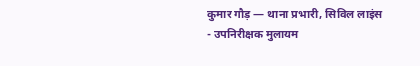कुमार गौड़ — थाना प्रभारी, सिविल लाइंस
- उपनिरीक्षक मुलायम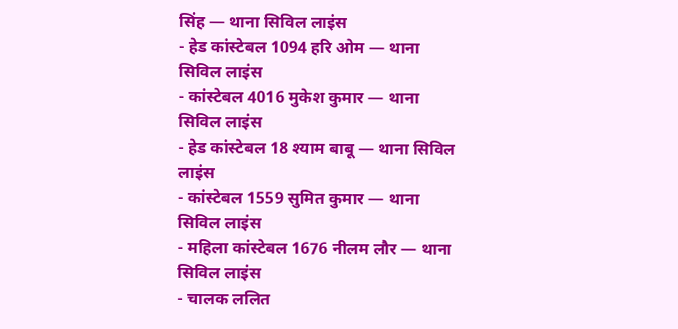सिंह — थाना सिविल लाइंस
- हेड कांस्टेबल 1094 हरि ओम — थाना सिविल लाइंस
- कांस्टेबल 4016 मुकेश कुमार — थाना सिविल लाइंस
- हेड कांस्टेबल 18 श्याम बाबू — थाना सिविल लाइंस
- कांस्टेबल 1559 सुमित कुमार — थाना सिविल लाइंस
- महिला कांस्टेबल 1676 नीलम लौर — थाना सिविल लाइंस
- चालक ललित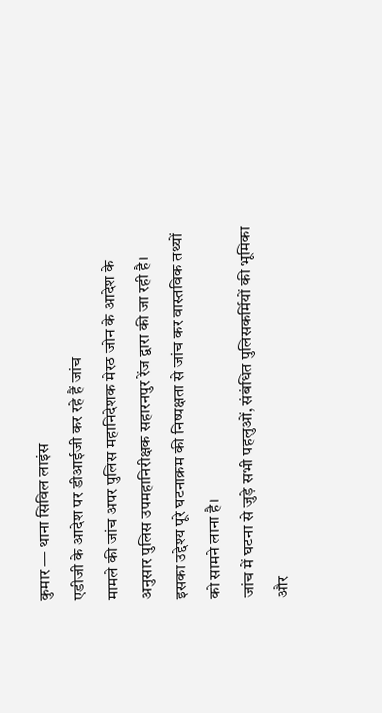कुमार — थाना सिविल लाइंस
एडीजी के आदेश पर डीआईजी कर रहे हैं जांच
मामले की जांच अपर पुलिस महानिदेशक मेरठ जोन के आदेश के अनुसार पुलिस उपमहानिरीक्षक सहारनपुर रेंज द्वारा की जा रही है। इसका उद्देश्य पूरे घटनाक्रम की निष्पक्षता से जांच कर वास्तविक तथ्यों को सामने लाना है।
जांच में घटना से जुड़े सभी पहलुओं, संबंधित पुलिसकर्मियों की भूमिका और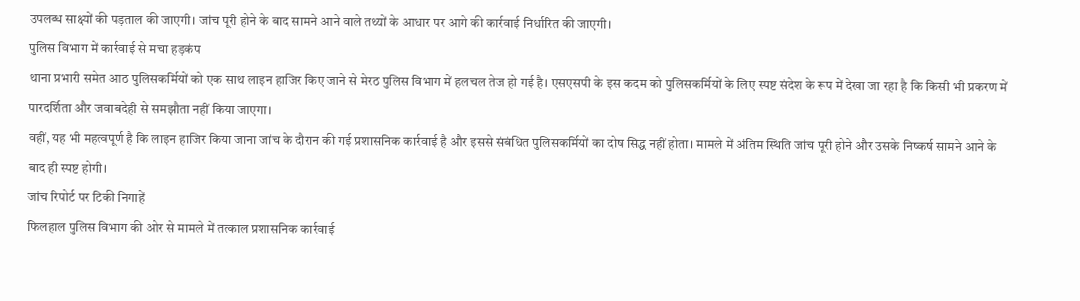उपलब्ध साक्ष्यों की पड़ताल की जाएगी। जांच पूरी होने के बाद सामने आने वाले तथ्यों के आधार पर आगे की कार्रवाई निर्धारित की जाएगी।
पुलिस विभाग में कार्रवाई से मचा हड़कंप
थाना प्रभारी समेत आठ पुलिसकर्मियों को एक साथ लाइन हाजिर किए जाने से मेरठ पुलिस विभाग में हलचल तेज हो गई है। एसएसपी के इस कदम को पुलिसकर्मियों के लिए स्पष्ट संदेश के रूप में देखा जा रहा है कि किसी भी प्रकरण में पारदर्शिता और जवाबदेही से समझौता नहीं किया जाएगा।
वहीं, यह भी महत्वपूर्ण है कि लाइन हाजिर किया जाना जांच के दौरान की गई प्रशासनिक कार्रवाई है और इससे संबंधित पुलिसकर्मियों का दोष सिद्ध नहीं होता। मामले में अंतिम स्थिति जांच पूरी होने और उसके निष्कर्ष सामने आने के बाद ही स्पष्ट होगी।
जांच रिपोर्ट पर टिकी निगाहें
फिलहाल पुलिस विभाग की ओर से मामले में तत्काल प्रशासनिक कार्रवाई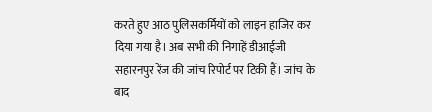करते हुए आठ पुलिसकर्मियों को लाइन हाजिर कर दिया गया है। अब सभी की निगाहें डीआईजी सहारनपुर रेंज की जांच रिपोर्ट पर टिकी हैं। जांच के बाद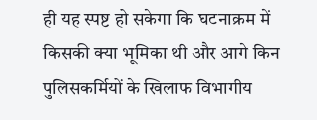ही यह स्पष्ट हो सकेगा कि घटनाक्रम में किसकी क्या भूमिका थी और आगे किन पुलिसकर्मियों के खिलाफ विभागीय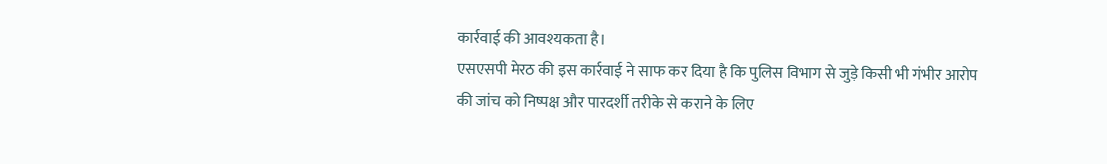कार्रवाई की आवश्यकता है।
एसएसपी मेरठ की इस कार्रवाई ने साफ कर दिया है कि पुलिस विभाग से जुड़े किसी भी गंभीर आरोप की जांच को निष्पक्ष और पारदर्शी तरीके से कराने के लिए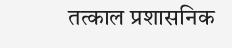तत्काल प्रशासनिक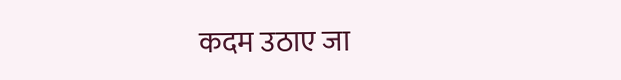कदम उठाए जा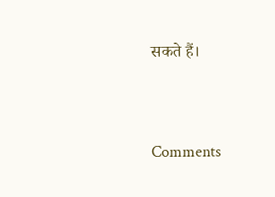सकते हैं।


Comments